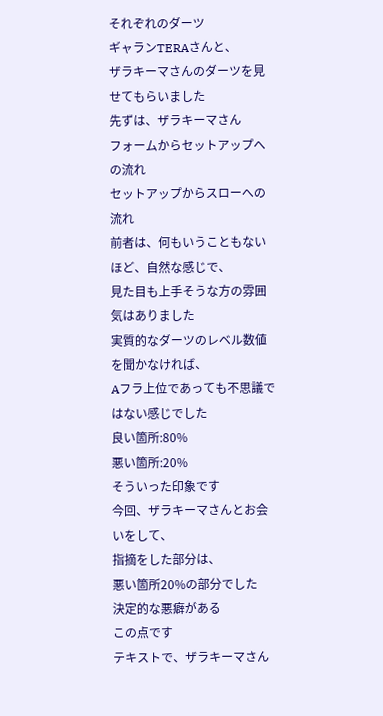それぞれのダーツ
ギャランTERAさんと、
ザラキーマさんのダーツを見せてもらいました
先ずは、ザラキーマさん
フォームからセットアップへの流れ
セットアップからスローへの流れ
前者は、何もいうこともないほど、自然な感じで、
見た目も上手そうな方の雰囲気はありました
実質的なダーツのレベル数値を聞かなければ、
Aフラ上位であっても不思議ではない感じでした
良い箇所:80%
悪い箇所:20%
そういった印象です
今回、ザラキーマさんとお会いをして、
指摘をした部分は、
悪い箇所20%の部分でした
決定的な悪癖がある
この点です
テキストで、ザラキーマさん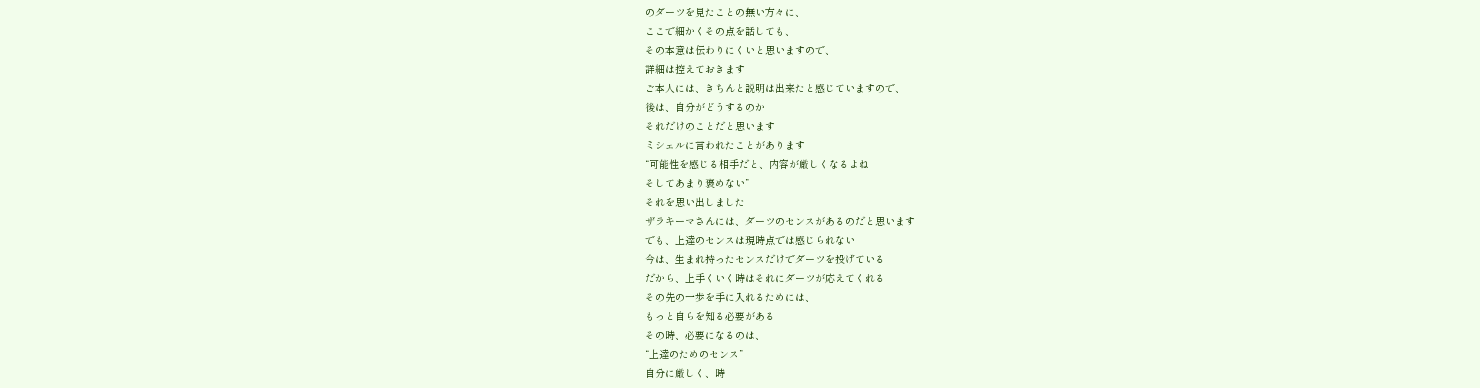のダーツを見たことの無い方々に、
ここで細かくその点を話しても、
その本意は伝わりにくいと思いますので、
詳細は控えておきます
ご本人には、きちんと説明は出来たと感じていますので、
後は、自分がどうするのか
それだけのことだと思います
ミシェルに言われたことがあります
“可能性を感じる相手だと、内容が厳しくなるよね
そしてあまり褒めない”
それを思い出しました
ザラキーマさんには、ダーツのセンスがあるのだと思います
でも、上達のセンスは現時点では感じられない
今は、生まれ持ったセンスだけでダーツを投げている
だから、上手くいく時はそれにダーツが応えてくれる
その先の一歩を手に入れるためには、
もっと自らを知る必要がある
その時、必要になるのは、
“上達のためのセンス”
自分に厳しく、時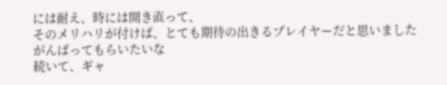には耐え、時には開き直って、
そのメリハリが付けば、とても期待の出きるプレイヤーだと思いました
がんばってもらいたいな
続いて、ギャ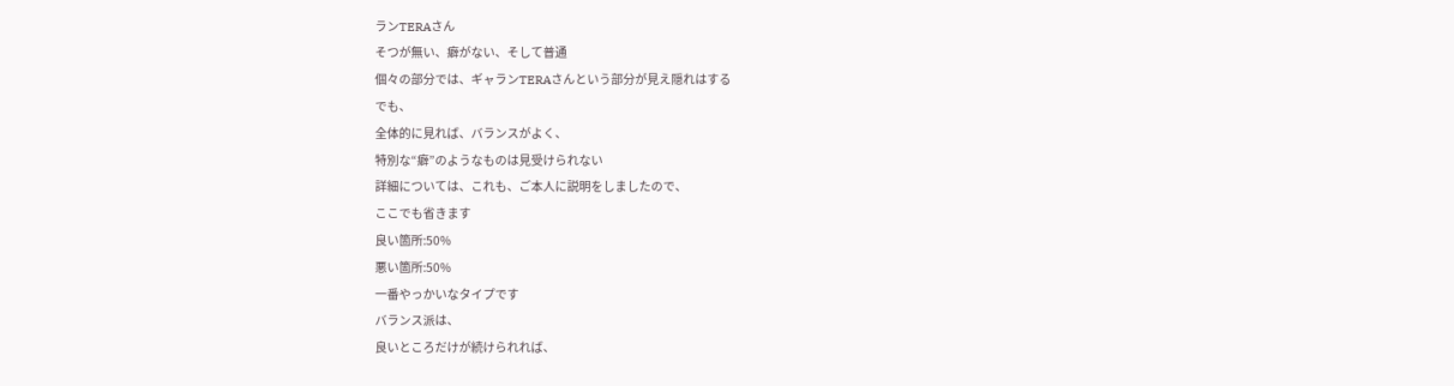ランTERAさん
そつが無い、癖がない、そして普通
個々の部分では、ギャランTERAさんという部分が見え隠れはする
でも、
全体的に見れば、バランスがよく、
特別な“癖”のようなものは見受けられない
詳細については、これも、ご本人に説明をしましたので、
ここでも省きます
良い箇所:50%
悪い箇所:50%
一番やっかいなタイプです
バランス派は、
良いところだけが続けられれば、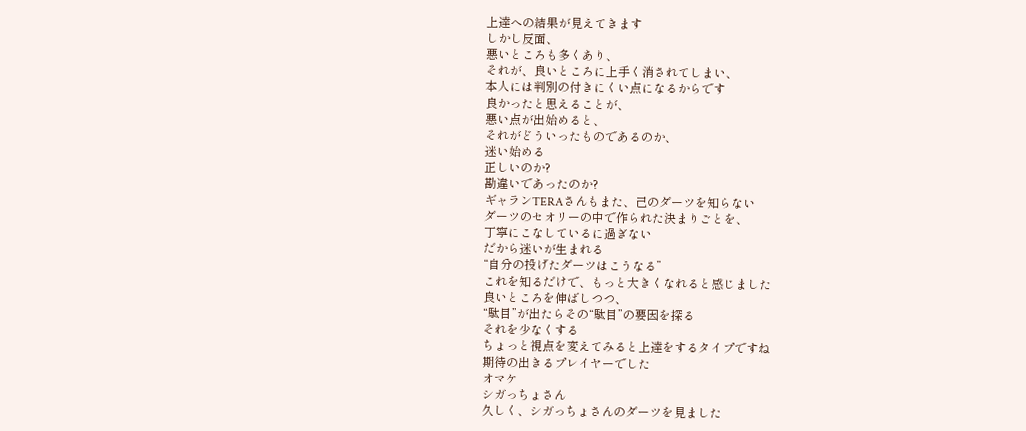上達への結果が見えてきます
しかし反面、
悪いところも多くあり、
それが、良いところに上手く消されてしまい、
本人には判別の付きにくい点になるからです
良かったと思えることが、
悪い点が出始めると、
それがどういったものであるのか、
迷い始める
正しいのか?
勘違いであったのか?
ギャランTERAさんもまた、己のダーツを知らない
ダーツのセオリーの中で作られた決まりごとを、
丁寧にこなしているに過ぎない
だから迷いが生まれる
“自分の投げたダーツはこうなる”
これを知るだけで、もっと大きくなれると感じました
良いところを伸ばしつつ、
“駄目”が出たらその“駄目”の要因を探る
それを少なくする
ちょっと視点を変えてみると上達をするタイプですね
期待の出きるプレイヤーでした
オマケ
シガっちょさん
久しく、シガっちょさんのダーツを見ました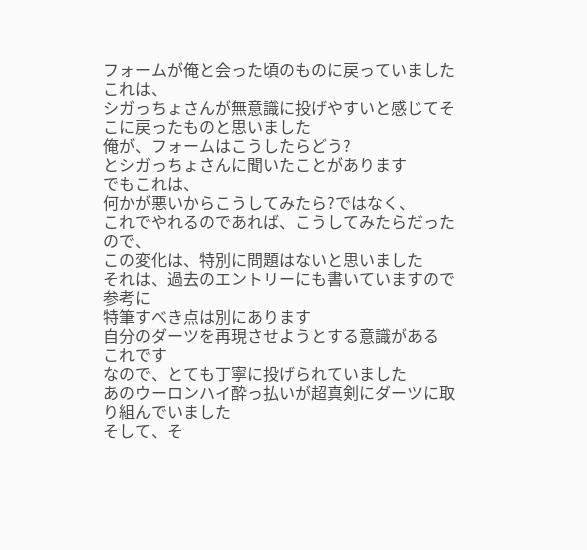フォームが俺と会った頃のものに戻っていました
これは、
シガっちょさんが無意識に投げやすいと感じてそこに戻ったものと思いました
俺が、フォームはこうしたらどう?
とシガっちょさんに聞いたことがあります
でもこれは、
何かが悪いからこうしてみたら?ではなく、
これでやれるのであれば、こうしてみたらだったので、
この変化は、特別に問題はないと思いました
それは、過去のエントリーにも書いていますので参考に
特筆すべき点は別にあります
自分のダーツを再現させようとする意識がある
これです
なので、とても丁寧に投げられていました
あのウーロンハイ酔っ払いが超真剣にダーツに取り組んでいました
そして、そ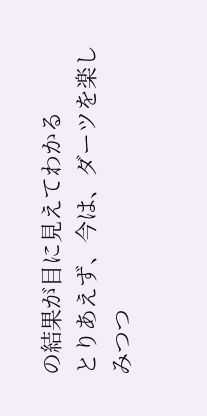の結果が目に見えてわかる
とりあえず、今は、ダーツを楽しみつつ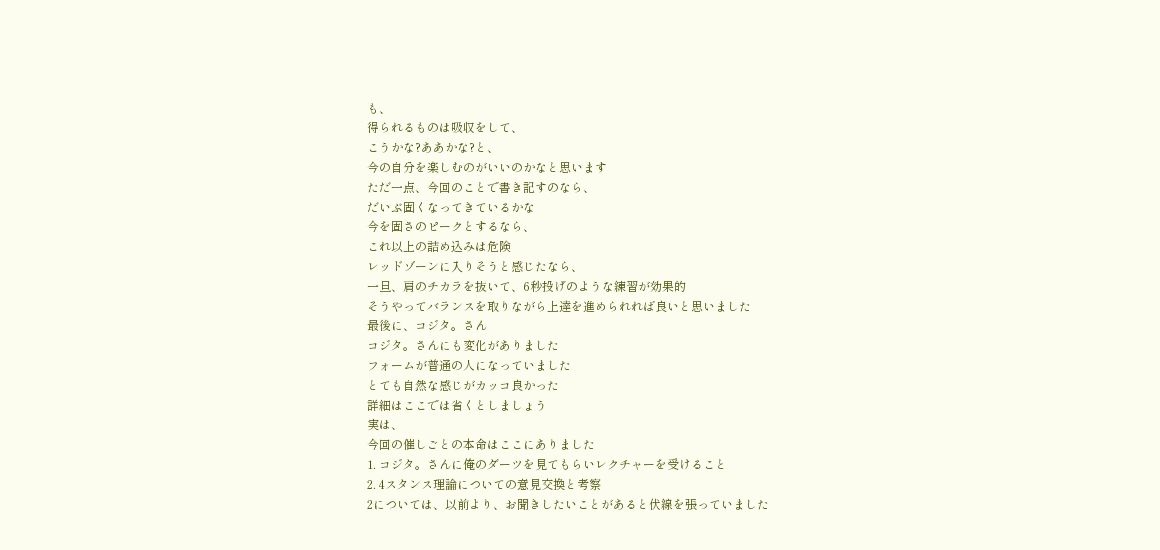も、
得られるものは吸収をして、
こうかな?ああかな?と、
今の自分を楽しむのがいいのかなと思います
ただ一点、今回のことで書き記すのなら、
だいぶ固くなってきているかな
今を固さのピークとするなら、
これ以上の詰め込みは危険
レッドゾーンに入りそうと感じたなら、
一旦、肩のチカラを抜いて、6秒投げのような練習が効果的
そうやってバランスを取りながら上達を進められれば良いと思いました
最後に、コジタ。さん
コジタ。さんにも変化がありました
フォームが普通の人になっていました
とても自然な感じがカッコ良かった
詳細はここでは省くとしましょう
実は、
今回の催しごとの本命はここにありました
1. コジタ。さんに俺のダーツを見てもらいレクチャーを受けること
2. 4スタンス理論についての意見交換と考察
2については、以前より、お聞きしたいことがあると伏線を張っていました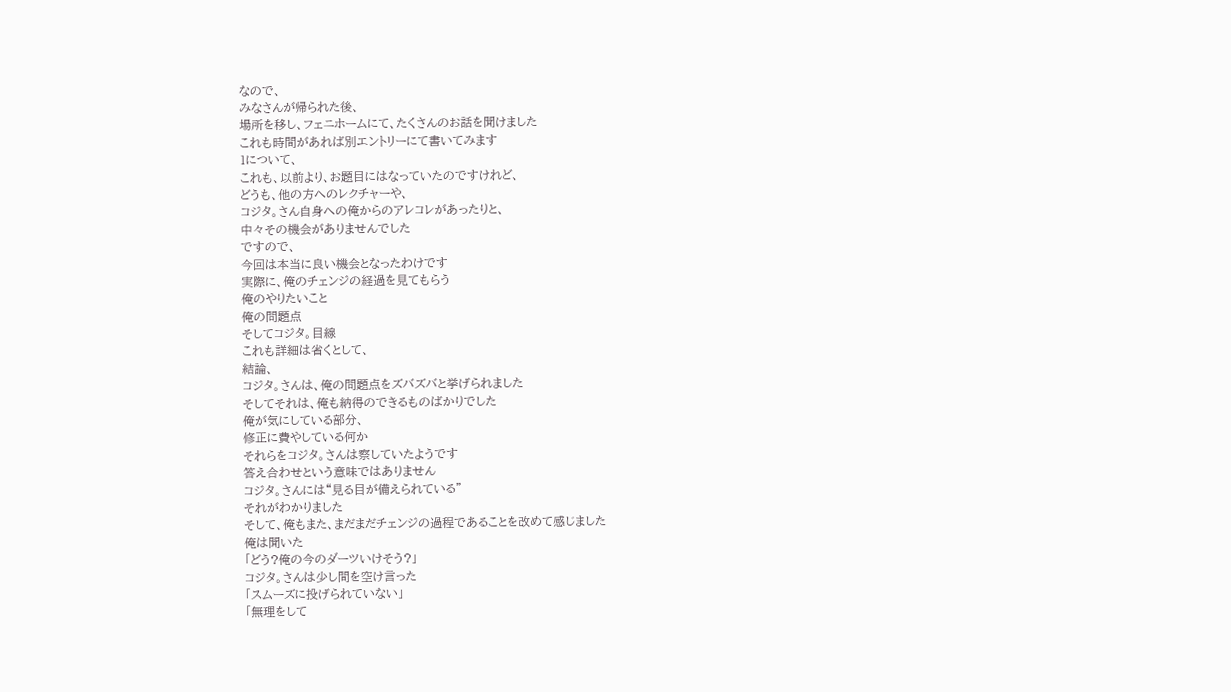なので、
みなさんが帰られた後、
場所を移し、フェニホームにて、たくさんのお話を聞けました
これも時間があれば別エントリーにて書いてみます
1について、
これも、以前より、お題目にはなっていたのですけれど、
どうも、他の方へのレクチャーや、
コジタ。さん自身への俺からのアレコレがあったりと、
中々その機会がありませんでした
ですので、
今回は本当に良い機会となったわけです
実際に、俺のチェンジの経過を見てもらう
俺のやりたいこと
俺の問題点
そしてコジタ。目線
これも詳細は省くとして、
結論、
コジタ。さんは、俺の問題点をズバズバと挙げられました
そしてそれは、俺も納得のできるものばかりでした
俺が気にしている部分、
修正に費やしている何か
それらをコジタ。さんは察していたようです
答え合わせという意味ではありません
コジタ。さんには“見る目が備えられている”
それがわかりました
そして、俺もまた、まだまだチェンジの過程であることを改めて感じました
俺は聞いた
「どう?俺の今のダーツいけそう?」
コジタ。さんは少し間を空け言った
「スムーズに投げられていない」
「無理をして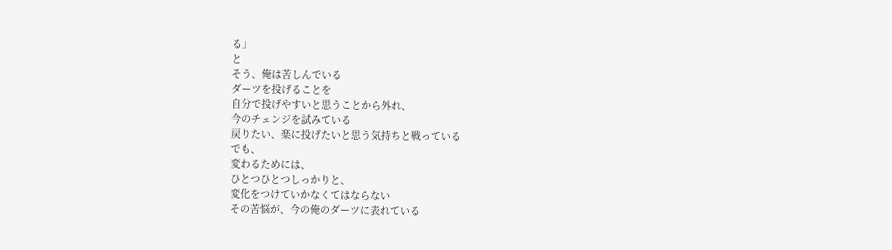る」
と
そう、俺は苦しんでいる
ダーツを投げることを
自分で投げやすいと思うことから外れ、
今のチェンジを試みている
戻りたい、楽に投げたいと思う気持ちと戦っている
でも、
変わるためには、
ひとつひとつしっかりと、
変化をつけていかなくてはならない
その苦悩が、今の俺のダーツに表れている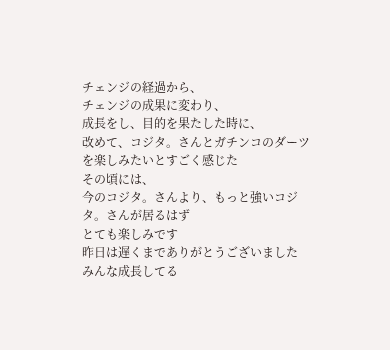チェンジの経過から、
チェンジの成果に変わり、
成長をし、目的を果たした時に、
改めて、コジタ。さんとガチンコのダーツを楽しみたいとすごく感じた
その頃には、
今のコジタ。さんより、もっと強いコジタ。さんが居るはず
とても楽しみです
昨日は遅くまでありがとうございました
みんな成長してる